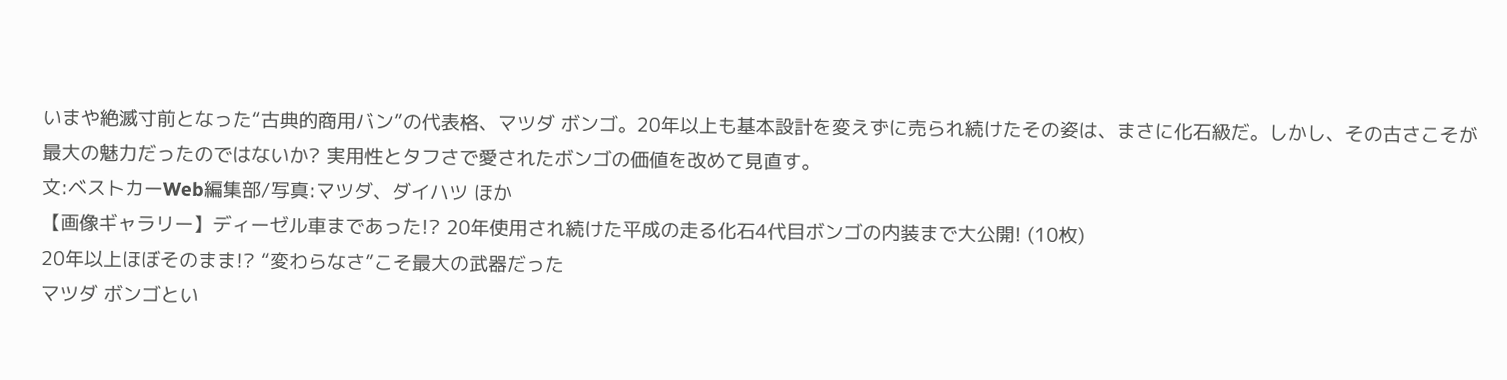いまや絶滅寸前となった“古典的商用バン”の代表格、マツダ ボンゴ。20年以上も基本設計を変えずに売られ続けたその姿は、まさに化石級だ。しかし、その古さこそが最大の魅力だったのではないか? 実用性とタフさで愛されたボンゴの価値を改めて見直す。
文:ベストカーWeb編集部/写真:マツダ、ダイハツ ほか
【画像ギャラリー】ディーゼル車まであった!? 20年使用され続けた平成の走る化石4代目ボンゴの内装まで大公開! (10枚)
20年以上ほぼそのまま!? “変わらなさ”こそ最大の武器だった
マツダ ボンゴとい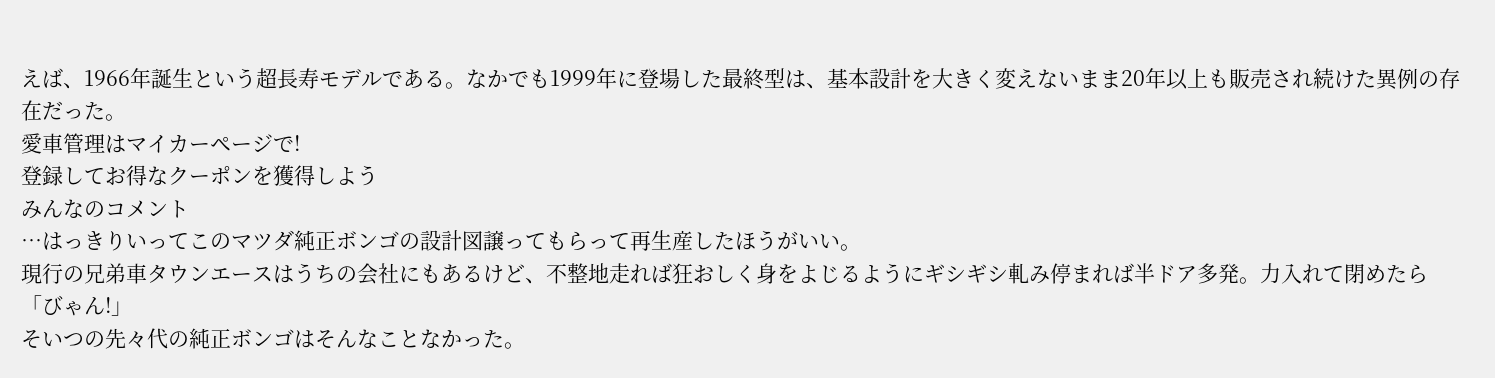えば、1966年誕生という超長寿モデルである。なかでも1999年に登場した最終型は、基本設計を大きく変えないまま20年以上も販売され続けた異例の存在だった。
愛車管理はマイカーページで!
登録してお得なクーポンを獲得しよう
みんなのコメント
…はっきりいってこのマツダ純正ボンゴの設計図譲ってもらって再生産したほうがいい。
現行の兄弟車タウンエースはうちの会社にもあるけど、不整地走れば狂おしく身をよじるようにギシギシ軋み停まれば半ドア多発。力入れて閉めたら「びゃん!」
そいつの先々代の純正ボンゴはそんなことなかった。